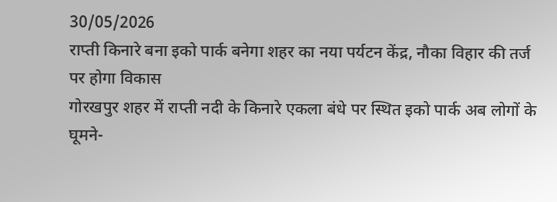30/05/2026
राप्ती किनारे बना इको पार्क बनेगा शहर का नया पर्यटन केंद्र, नौका विहार की तर्ज पर होगा विकास
गोरखपुर शहर में राप्ती नदी के किनारे एकला बंधे पर स्थित इको पार्क अब लोगों के घूमने-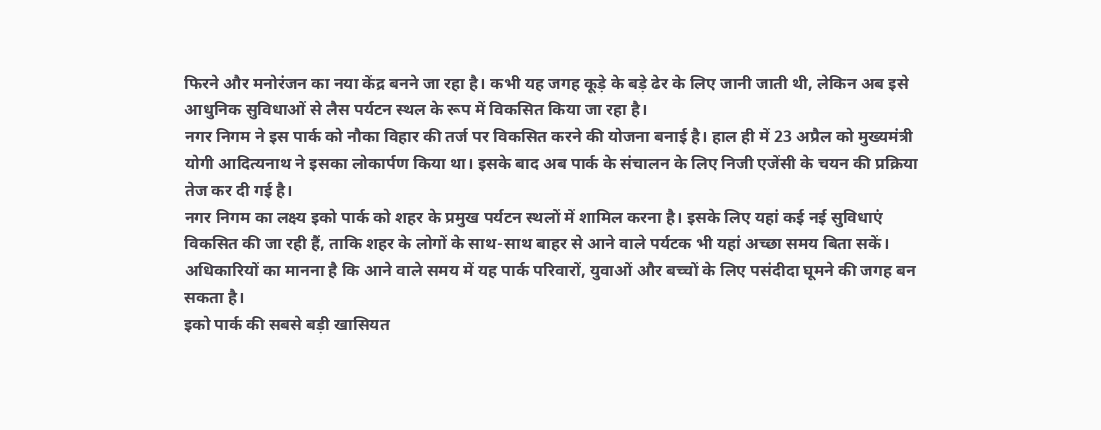फिरने और मनोरंजन का नया केंद्र बनने जा रहा है। कभी यह जगह कूड़े के बड़े ढेर के लिए जानी जाती थी, लेकिन अब इसे आधुनिक सुविधाओं से लैस पर्यटन स्थल के रूप में विकसित किया जा रहा है।
नगर निगम ने इस पार्क को नौका विहार की तर्ज पर विकसित करने की योजना बनाई है। हाल ही में 23 अप्रैल को मुख्यमंत्री योगी आदित्यनाथ ने इसका लोकार्पण किया था। इसके बाद अब पार्क के संचालन के लिए निजी एजेंसी के चयन की प्रक्रिया तेज कर दी गई है।
नगर निगम का लक्ष्य इको पार्क को शहर के प्रमुख पर्यटन स्थलों में शामिल करना है। इसके लिए यहां कई नई सुविधाएं विकसित की जा रही हैं, ताकि शहर के लोगों के साथ-साथ बाहर से आने वाले पर्यटक भी यहां अच्छा समय बिता सकें। अधिकारियों का मानना है कि आने वाले समय में यह पार्क परिवारों, युवाओं और बच्चों के लिए पसंदीदा घूमने की जगह बन सकता है।
इको पार्क की सबसे बड़ी खासियत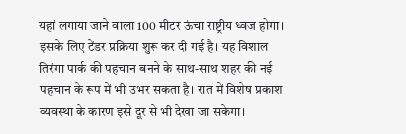यहां लगाया जाने वाला 100 मीटर ऊंचा राष्ट्रीय ध्वज होगा। इसके लिए टेंडर प्रक्रिया शुरू कर दी गई है। यह विशाल तिरंगा पार्क की पहचान बनने के साथ-साथ शहर की नई पहचान के रूप में भी उभर सकता है। रात में विशेष प्रकाश व्यवस्था के कारण इसे दूर से भी देखा जा सकेगा।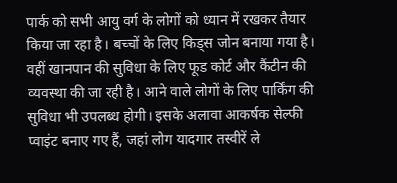पार्क को सभी आयु वर्ग के लोगों को ध्यान में रखकर तैयार किया जा रहा है। बच्चों के लिए किड्स जोन बनाया गया है। वहीं खानपान की सुविधा के लिए फूड कोर्ट और कैंटीन की व्यवस्था की जा रही है। आने वाले लोगों के लिए पार्किंग की सुविधा भी उपलब्ध होगी। इसके अलावा आकर्षक सेल्फी प्वाइंट बनाए गए हैं, जहां लोग यादगार तस्वीरें ले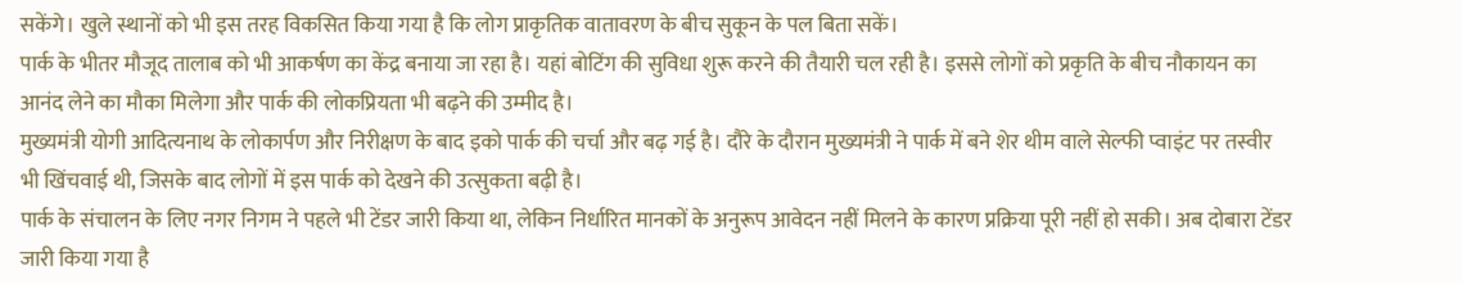सकेंगे। खुले स्थानों को भी इस तरह विकसित किया गया है कि लोग प्राकृतिक वातावरण के बीच सुकून के पल बिता सकें।
पार्क के भीतर मौजूद तालाब को भी आकर्षण का केंद्र बनाया जा रहा है। यहां बोटिंग की सुविधा शुरू करने की तैयारी चल रही है। इससे लोगों को प्रकृति के बीच नौकायन का आनंद लेने का मौका मिलेगा और पार्क की लोकप्रियता भी बढ़ने की उम्मीद है।
मुख्यमंत्री योगी आदित्यनाथ के लोकार्पण और निरीक्षण के बाद इको पार्क की चर्चा और बढ़ गई है। दौरे के दौरान मुख्यमंत्री ने पार्क में बने शेर थीम वाले सेल्फी प्वाइंट पर तस्वीर भी खिंचवाई थी, जिसके बाद लोगों में इस पार्क को देखने की उत्सुकता बढ़ी है।
पार्क के संचालन के लिए नगर निगम ने पहले भी टेंडर जारी किया था, लेकिन निर्धारित मानकों के अनुरूप आवेदन नहीं मिलने के कारण प्रक्रिया पूरी नहीं हो सकी। अब दोबारा टेंडर जारी किया गया है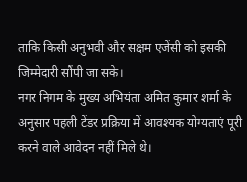ताकि किसी अनुभवी और सक्षम एजेंसी को इसकी जिम्मेदारी सौंपी जा सके।
नगर निगम के मुख्य अभियंता अमित कुमार शर्मा के अनुसार पहली टेंडर प्रक्रिया में आवश्यक योग्यताएं पूरी करने वाले आवेदन नहीं मिले थे।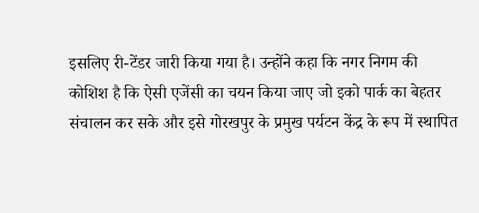इसलिए री-टेंडर जारी किया गया है। उन्होंने कहा कि नगर निगम की कोशिश है कि ऐसी एजेंसी का चयन किया जाए जो इको पार्क का बेहतर संचालन कर सके और इसे गोरखपुर के प्रमुख पर्यटन केंद्र के रूप में स्थापित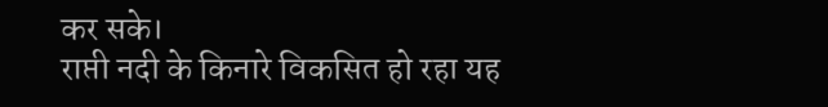कर सके।
राप्ती नदी के किनारे विकसित हो रहा यह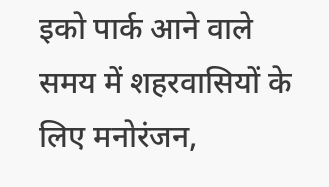इको पार्क आने वाले समय में शहरवासियों के लिए मनोरंजन,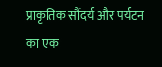प्राकृतिक सौंदर्य और पर्यटन का एक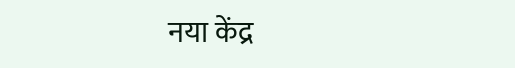नया केंद्र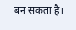बन सकता है।